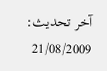آخر تحديث: 21/08/2009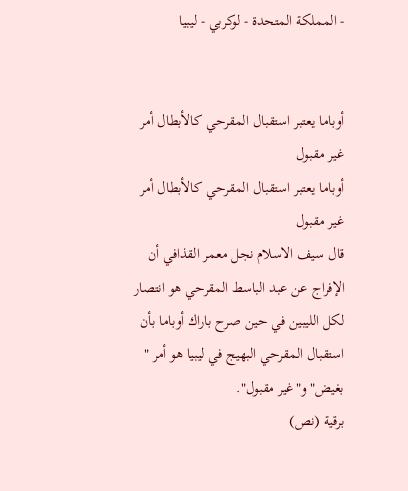- المملكة المتحدة - لوكربي - ليبيا


أوباما يعتبر استقبال المقرحي كالأبطال أمر غير مقبول
أوباما يعتبر استقبال المقرحي كالأبطال أمر غير مقبول
قال سيف الاسلام نجل معمر القذافي أن الإفراج عن عبد الباسط المقرحي هو انتصار لكل الليبين في حين صرح باراك أوباما بأن استقبال المقرحي البهيج في ليبيا هو أمر " بغيض"و"غير مقبول".
برقية (نص)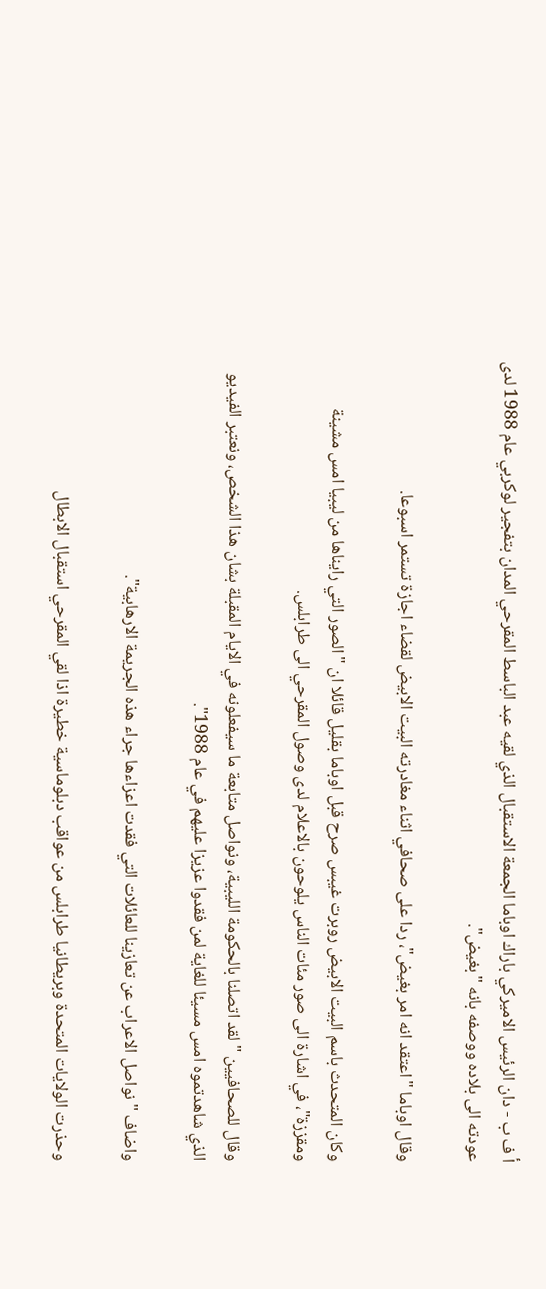أ ف ب - دان الرئيس الاميركي باراك اوباما الجمعة الاستقبال الذي لقيه عبد الباسط المقرحي المدان بتفجير لوكربي عام 1988 لدى عودته الى بلاده ووصفه بانه "بغيض".

وقال اوباما "اعتقد انه امر بغيض"، ردا على صحافي اثناء مغادرته البيت الابيض لقضاء اجازة تستمر اسبوعا.

وكان المتحدث باسم البيت الابيض روبرت غيبس صرح قبل اوباما بقليل قائلا ان "الصور التي رايناها من ليبيا امس مشينة ومقززة"، في اشارة الى صور مئات الناس يلوحون بالاعلام لدى وصول المقرحي الى طرابلس.

وقال للصحافيين "لقد اتصلنا بالحكومة الليبية، ونواصل متابعة ما سيفعلونه في الايام المقبلة بشان هذا الشخص، ونعتبر الفيديو الذي شاهدتموه امس مسيئا للغاية لمن فقدوا عزيزا عليهم في عام 1988".

واضاف "نواصل الاعراب عن تعازينا للعائلات التي فقدت اعزاءها جراء هذه الجريمة الارهابية".

وحذرت الولايات المتحدة وبريطانيا طرابلس من عواقب دبلوماسية خطيرة اذا لقي المقرحي استقبال الابطال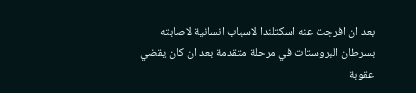بعد ان افرجت عنه اسكتلندا لاسباب انسانية لاصابته بسرطان البروستات في مرحلة متقدمة بعد ان كان يقضي عقوبة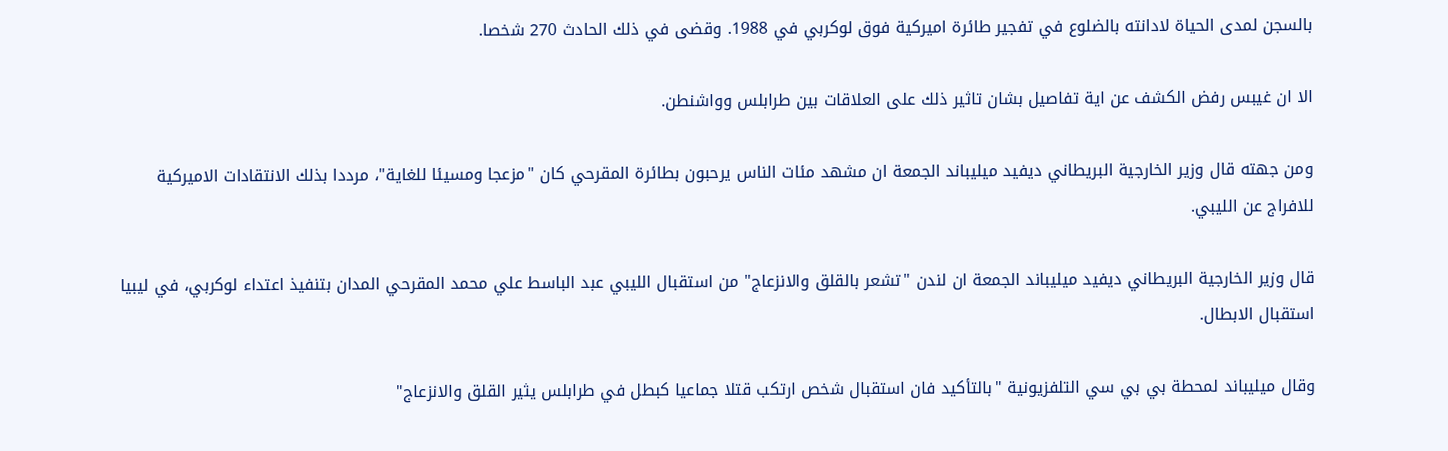بالسجن لمدى الحياة لادانته بالضلوع في تفجير طائرة اميركية فوق لوكربي في 1988. وقضى في ذلك الحادث 270 شخصا.

الا ان غيبس رفض الكشف عن اية تفاصيل بشان تاثير ذلك على العلاقات بين طرابلس وواشنطن.

ومن جهته قال وزير الخارجية البريطاني ديفيد ميليباند الجمعة ان مشهد مئات الناس يرحبون بطائرة المقرحي كان "مزعجا ومسيئا للغاية"، مرددا بذلك الانتقادات الاميركية للافراج عن الليبي.

قال وزير الخارجية البريطاني ديفيد ميليباند الجمعة ان لندن "تشعر بالقلق والانزعاج" من استقبال الليبي عبد الباسط علي محمد المقرحي المدان بتنفيذ اعتداء لوكربي، في ليبيا استقبال الابطال.

وقال ميليباند لمحطة بي بي سي التلفزيونية "بالتأكيد فان استقبال شخص ارتكب قتلا جماعيا كبطل في طرابلس يثير القلق والانزعاج"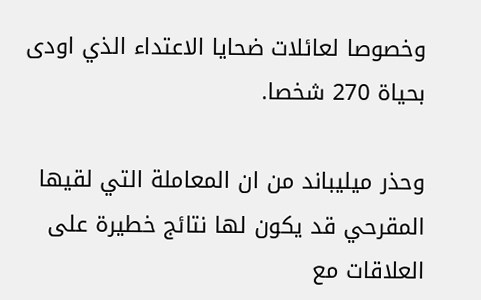وخصوصا لعائلات ضحايا الاعتداء الذي اودى بحياة 270 شخصا.

وحذر ميليباند من ان المعاملة التي لقيها المقرحي قد يكون لها نتائج خطيرة على العلاقات مع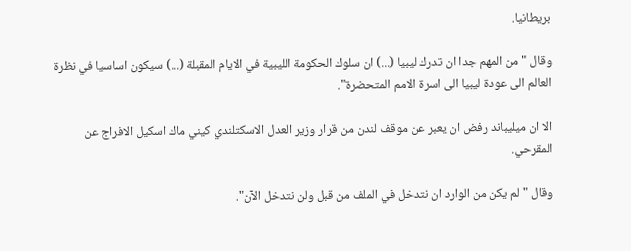بريطانيا.

وقال " من المهم جدا ان تدرك ليبيا (...) ان سلوك الحكومة الليبية في الايام المقبلة (...) سيكون اساسيا في نظرة العالم الى عودة ليبيا الى اسرة الامم المتحضرة".

الا ان ميليباند رفض ان يعبر عن موقف لندن من قرار وزير العدل الاسكتلندي كيني ماك اسكيل الافراج عن المقرحي.

وقال "لم يكن من الوارد ان نتدخل في الملف من قبل ولن نتدخل الآن".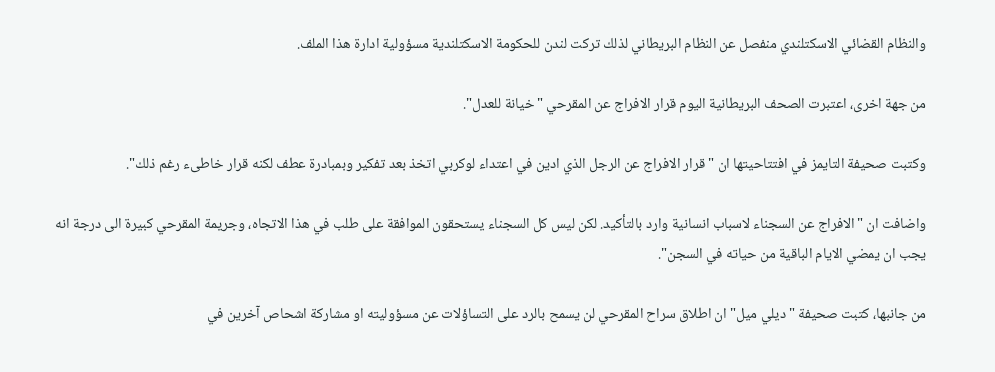والنظام القضائي الاسكتلندي منفصل عن النظام البريطاني لذلك تركت لندن للحكومة الاسكتلندية مسؤولية ادارة هذا الملف.

من جهة اخرى، اعتبرت الصحف البريطانية اليوم قرار الافراج عن المقرحي "خيانة للعدل".

وكتبت صحيفة التايمز في افتتاحيتها ان "قرار الافراج عن الرجل الذي ادين في اعتداء لوكربي اتخذ بعد تفكير وبمبادرة عطف لكنه قرار خاطىء رغم ذلك".

واضافت ان "الافراج عن السجناء لاسباب انسانية وارد بالتأكيد. لكن ليس كل السجناء يستحقون الموافقة على طلب في هذا الاتجاه، وجريمة المقرحي كبيرة الى درجة انه يجب ان يمضي الايام الباقية من حياته في السجن".

من جانبها، كتبت صحيفة "ديلي ميل" ان اطلاق سراح المقرحي لن يسمح بالرد على التساؤلات عن مسؤوليته او مشاركة اشحاص آخرين في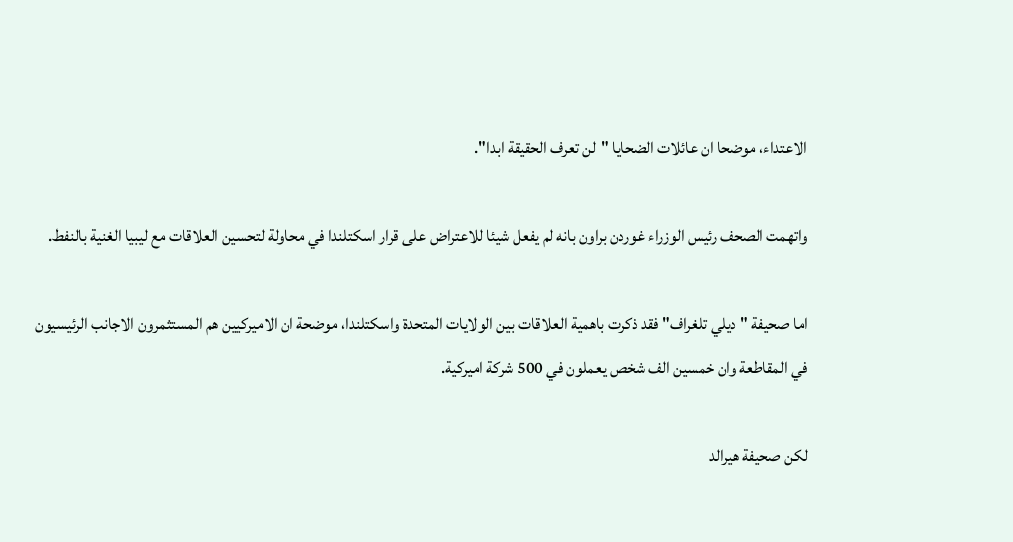الاعتداء، موضحا ان عائلات الضحايا "لن تعرف الحقيقة ابدا".

واتهمت الصحف رئيس الوزراء غوردن براون بانه لم يفعل شيئا للاعتراض على قرار اسكتلندا في محاولة لتحسين العلاقات مع ليبيا الغنية بالنفط.

اما صحيفة "ديلي تلغراف" فقد ذكرت باهمية العلاقات بين الولايات المتحدة واسكتلندا، موضحة ان الاميركيين هم المستثمرون الاجانب الرئيسيون في المقاطعة وان خمسين الف شخص يعملون في 500 شركة اميركية.

لكن صحيفة هيرالد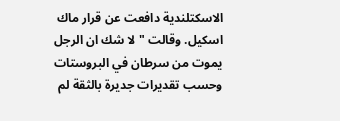الاسكتلندية دافعت عن قرار ماك اسكيل. وقالت "لا شك ان الرجل يموت من سرطان في البروستات وحسب تقديرات جديرة بالثقة لم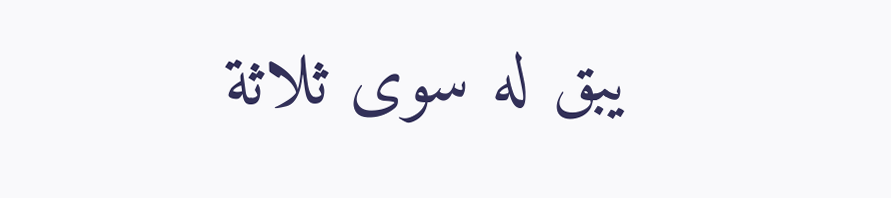يبق له سوى ثلاثة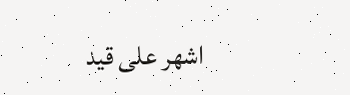اشهر على قيد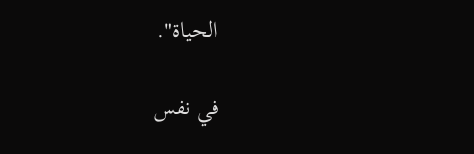الحياة".

في نفس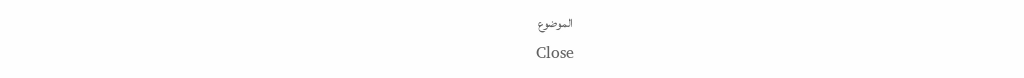الموضوع
Close